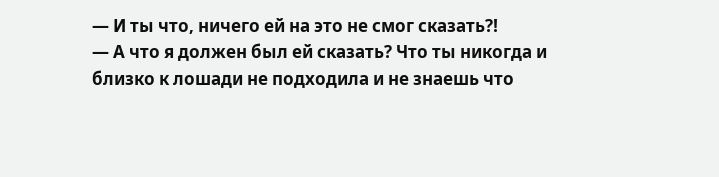— И ты что, ничего ей на это не смог сказать⁈
— А что я должен был ей сказать? Что ты никогда и близко к лошади не подходила и не знаешь что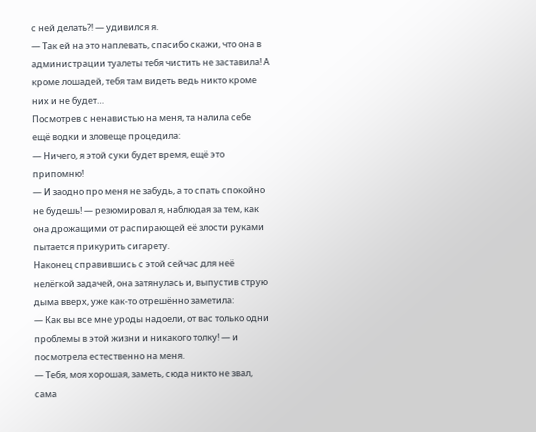с ней делать⁈ — удивился я.
— Так ей на это наплевать, спасибо скажи, что она в администрации туалеты тебя чистить не заставила! А кроме лошадей, тебя там видеть ведь никто кроме них и не будет…
Посмотрев с ненавистью на меня, та налила себе ещё водки и зловеще процедила:
— Ничего, я этой суки будет время, ещё это припомню!
— И заодно про меня не забудь, а то спать спокойно не будешь! — резюмировал я, наблюдая за тем, как она дрожащими от распирающей её злости руками пытается прикурить сигарету.
Наконец справившись с этой сейчас для неё нелёгкой задачей, она затянулась и, выпустив струю дыма вверх, уже как-то отрешённо заметила:
— Как вы все мне уроды надоели, от вас только одни проблемы в этой жизни и никакого толку! — и посмотрела естественно на меня.
— Тебя, моя хорошая, заметь, сюда никто не звал, сама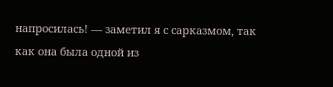напросилась! — заметил я с сарказмом, так как она была одной из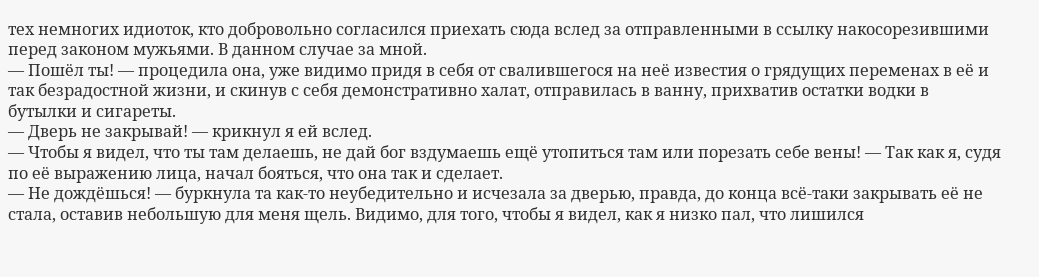тех немногих идиоток, кто добровольно согласился приехать сюда вслед за отправленными в ссылку накосорезившими перед законом мужьями. В данном случае за мной.
— Пошёл ты! — процедила она, уже видимо придя в себя от свалившегося на неё известия о грядущих переменах в её и так безрадостной жизни, и скинув с себя демонстративно халат, отправилась в ванну, прихватив остатки водки в бутылки и сигареты.
— Дверь не закрывай! — крикнул я ей вслед.
— Чтобы я видел, что ты там делаешь, не дай бог вздумаешь ещё утопиться там или порезать себе вены! — Так как я, судя по её выражению лица, начал бояться, что она так и сделает.
— Не дождёшься! — буркнула та как-то неубедительно и исчезала за дверью, правда, до конца всё-таки закрывать её не стала, оставив небольшую для меня щель. Видимо, для того, чтобы я видел, как я низко пал, что лишился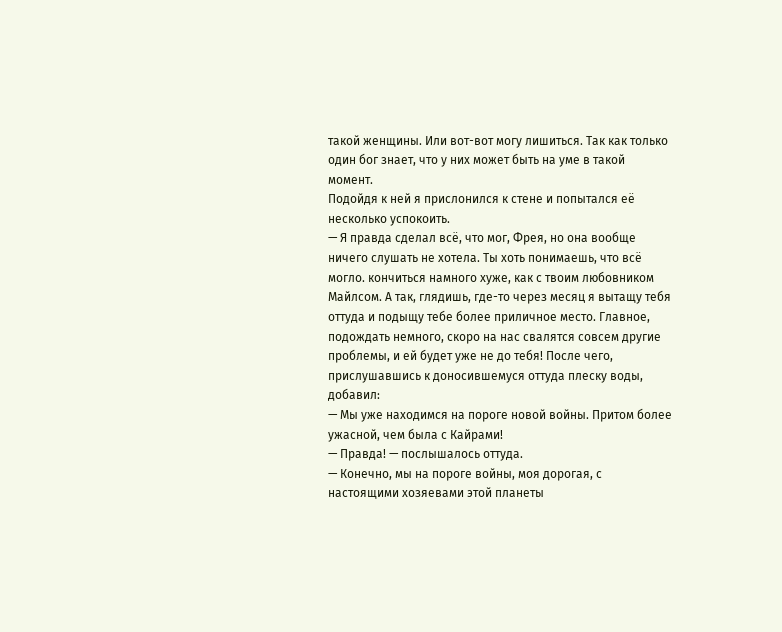такой женщины. Или вот-вот могу лишиться. Так как только один бог знает, что у них может быть на уме в такой момент.
Подойдя к ней я прислонился к стене и попытался её несколько успокоить.
— Я правда сделал всё, что мог, Фрея, но она вообще ничего слушать не хотела. Ты хоть понимаешь, что всё могло. кончиться намного хуже, как с твоим любовником Майлсом. А так, глядишь, где-то через месяц я вытащу тебя оттуда и подыщу тебе более приличное место. Главное, подождать немного, скоро на нас свалятся совсем другие проблемы, и ей будет уже не до тебя! После чего, прислушавшись к доносившемуся оттуда плеску воды, добавил:
— Мы уже находимся на пороге новой войны. Притом более ужасной, чем была с Кайрами!
— Правда! — послышалось оттуда.
— Конечно, мы на пороге войны, моя дорогая, с настоящими хозяевами этой планеты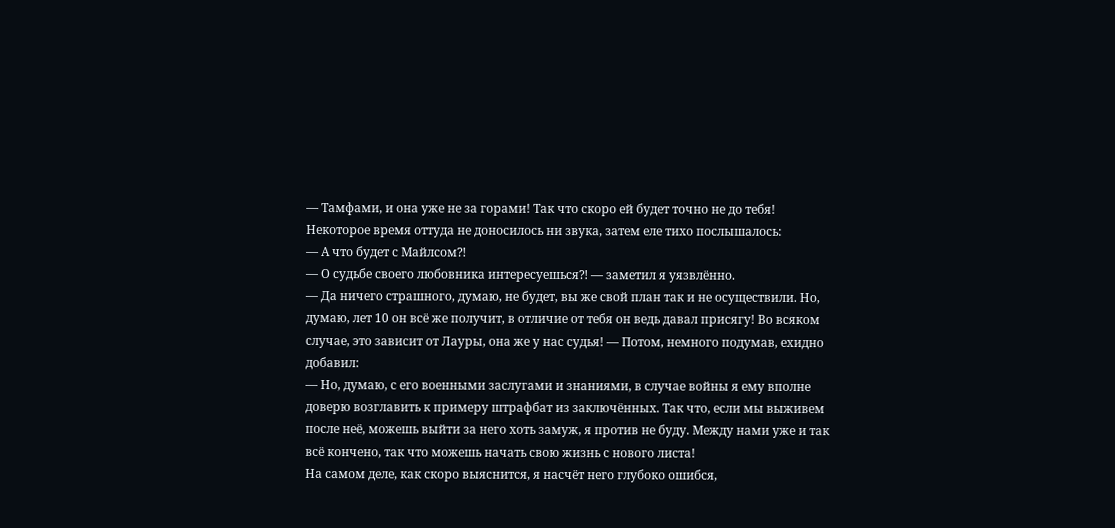— Тамфами, и она уже не за горами! Так что скоро ей будет точно не до тебя!
Некоторое время оттуда не доносилось ни звука, затем еле тихо послышалось:
— А что будет с Майлсом⁈
— О судьбе своего любовника интересуешься⁈ — заметил я уязвлённо.
— Да ничего страшного, думаю, не будет, вы же свой план так и не осуществили. Но, думаю, лет 10 он всё же получит, в отличие от тебя он ведь давал присягу! Во всяком случае, это зависит от Лауры, она же у нас судья! — Потом, немного подумав, ехидно добавил:
— Но, думаю, с его военными заслугами и знаниями, в случае войны я ему вполне доверю возглавить к примеру штрафбат из заключённых. Так что, если мы выживем после неё, можешь выйти за него хоть замуж, я против не буду. Между нами уже и так всё кончено, так что можешь начать свою жизнь с нового листа!
На самом деле, как скоро выяснится, я насчёт него глубоко ошибся,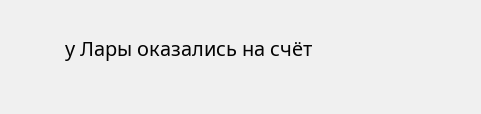у Лары оказались на счёт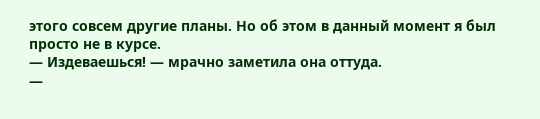этого совсем другие планы. Но об этом в данный момент я был просто не в курсе.
— Издеваешься! — мрачно заметила она оттуда.
—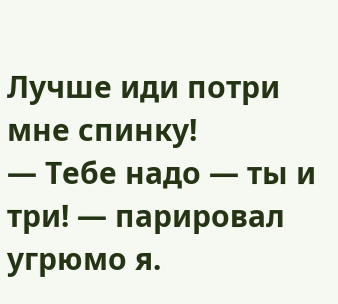Лучше иди потри мне спинку!
— Тебе надо — ты и три! — парировал угрюмо я.